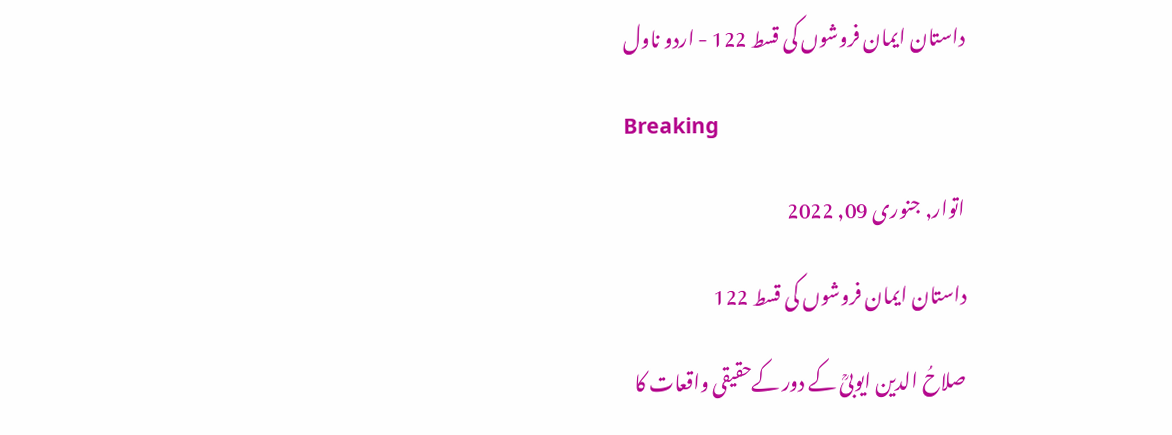داستان ایمان فروشوں کی قسط 122 - اردو ناول

Breaking

اتوار, جنوری 09, 2022

داستان ایمان فروشوں کی قسط 122

صلاحُ الدین ایوبیؒ کے دور کےحقیقی واقعات کا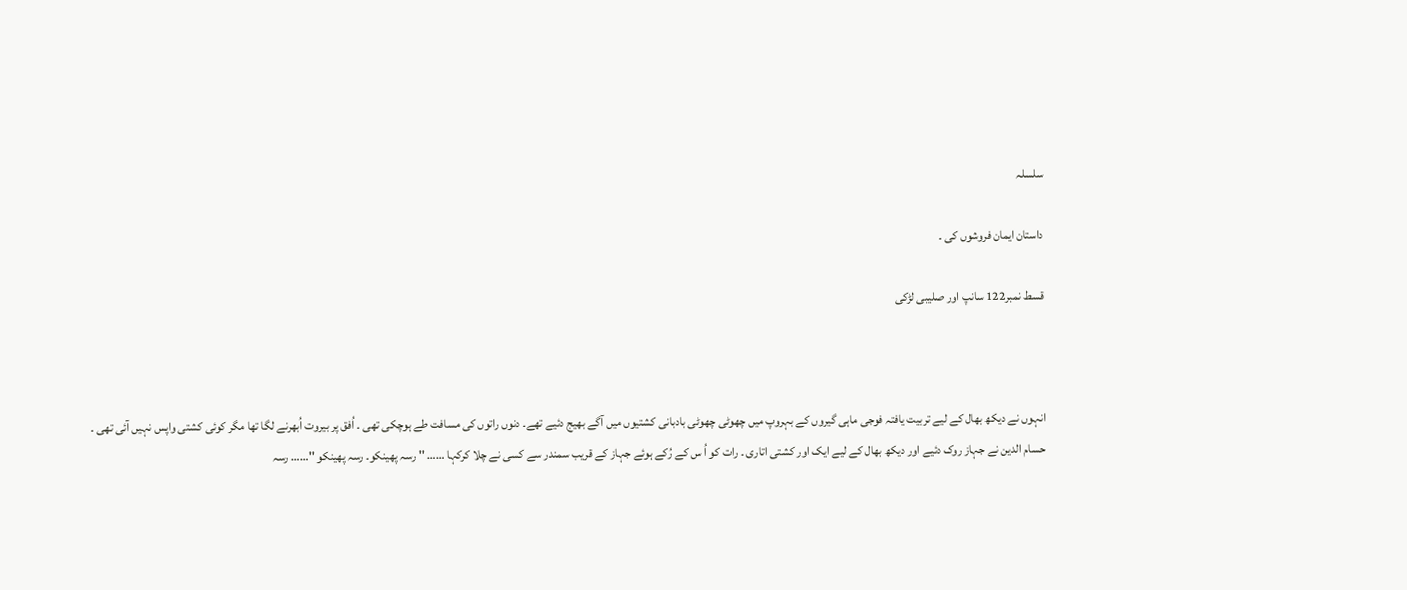سلسلہ

داستان ایمان فروشوں کی ۔

قسط نمبر122 سانپ اور صلیبی لڑکی



انہوں نے دیکھ بھال کے لیے تربیت یافتہ فوجی ماہی گیروں کے بہروپ میں چھوٹی چھوٹی بادبانی کشتیوں میں آگے بھیج دئیے تھے۔ دنوں راتوں کی مسافت طے ہوچکی تھی ۔ اُفق پر بیروت اُبھرنے لگا تھا مگر کوئی کشتی واپس نہیں آئی تھی ۔ حسام الدین نے جہاز روک دئیے اور دیکھ بھال کے لیے ایک اور کشتی اتاری ۔ رات کو اُ س کے رُکے ہوئے جہاز کے قریب سمندر سے کسی نے چلا کرکہا …… '' رسہ پھینکو۔ رسہ پھینکو ''…… رسہ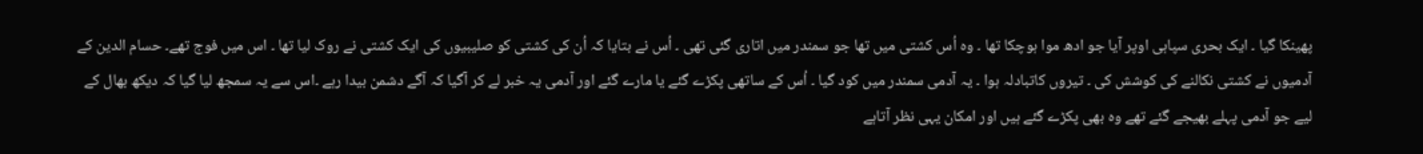پھینکا گیا ۔ ایک بحری سپاہی اوپر آیا جو ادھ موا ہوچکا تھا ۔ وہ اُس کشتی میں تھا جو سمندر میں اتاری گئی تھی ۔ اُس نے بتایا کہ اُن کی کشتی کو صلیبیوں کی ایک کشتی نے روک لیا تھا ۔ اس میں فوج تھے۔ حسام الدین کے آدمیوں نے کشتی نکالنے کی کوشش کی ۔ تیروں کاتبادلہ ہوا ۔ یہ آدمی سمندر میں کود گیا ۔ اُس کے ساتھی پکڑے گئے یا مارے گئے اور آدمی یہ خبر لے کر آگیا کہ آگے دشمن بیدا رہے ۔اس سے یہ سمجھ لیا گیا کہ دیکھ بھال کے لیے جو آدمی پہلے بھیجے گئے تھے وہ بھی پکڑے گئے ہیں اور امکان یہی نظر آتاہے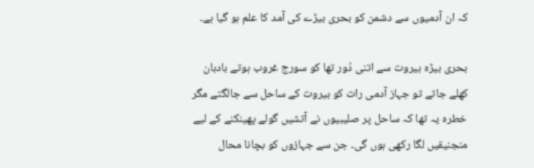کہ ان آدمیوں سے دشمن کو بحری بیڑے کی آمد کا علم ہو گیا ہے۔

بحری بیڑہ بیروت سے اتنی دُور تھا کو سورج غروب ہوتے بادبان کھلے جاتے تو جہاز آدمی رات کو بیروت کے ساحل سے جالگتے مگر خطرہ یہ تھا کہ ساحل پر صلیبیوں نے آتشیں گولے پھینکنے کے لیے منجنیقیں لگا رکھی ہوں گی۔ جن سے جہازوں کو بچانا محال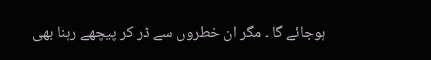ہوجائے گا ۔ مگر ان خطروں سے ڈر کر پیچھے رہنا بھی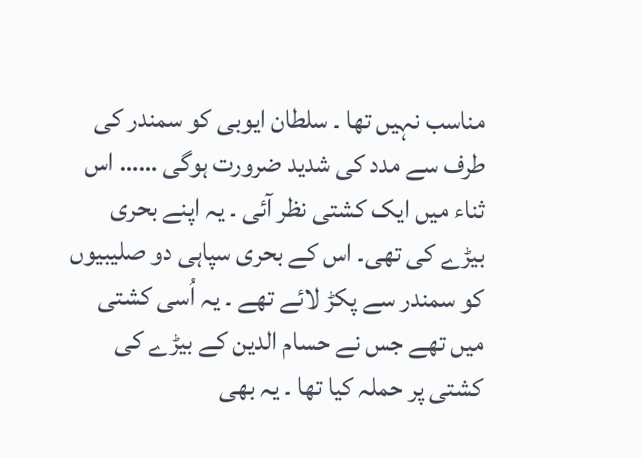مناسب نہیں تھا ۔ سلطان ایوبی کو سمندر کی طرف سے مدد کی شدید ضرورت ہوگی …… اس ثناء میں ایک کشتی نظر آئی ۔ یہ اپنے بحری بیڑے کی تھی۔ اس کے بحری سپاہی دو صلیبیوں کو سمندر سے پکڑ لائے تھے ۔ یہ اُسی کشتی میں تھے جس نے حسام الدین کے بیڑے کی کشتی پر حملہ کیا تھا ۔ یہ بھی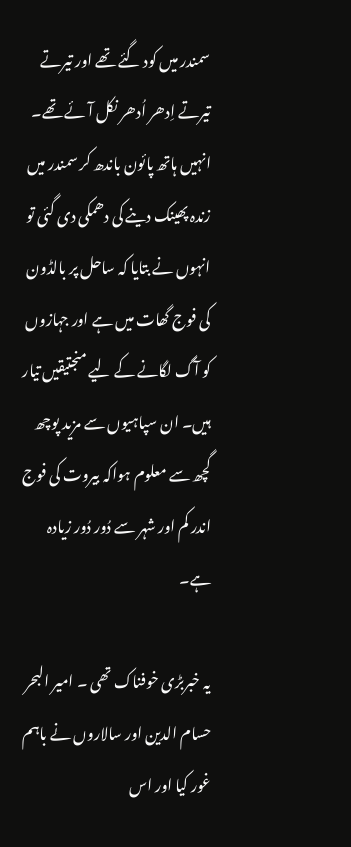سمندر میں کود گئے تھے اور تیرتے تیرتے اِدھر اُدھر نکل آئے تھے۔ انہیں ہاتھ پائون باندھ کر سمندر میں زندہ پھینک دینے کی دھمکی دی گئی تو انہوں نے بتایا کہ ساحل پر بالڈون کی فوج گھات میں ہے اور جہازوں کو آگ لگانے کے لیے منجتیقیں تیار ہیں۔ ان سپاہیوں سے مزید پوچھ گچھ سے معلوم ہواکہ بیروت کی فوج اندر کم اور شہر سے دُور دُور زیادہ ہے۔

یہ خبربڑی خوفناک تھی ۔ امیر البحر حسام الدین اور سالاروں نے باہم غور کیا اور اس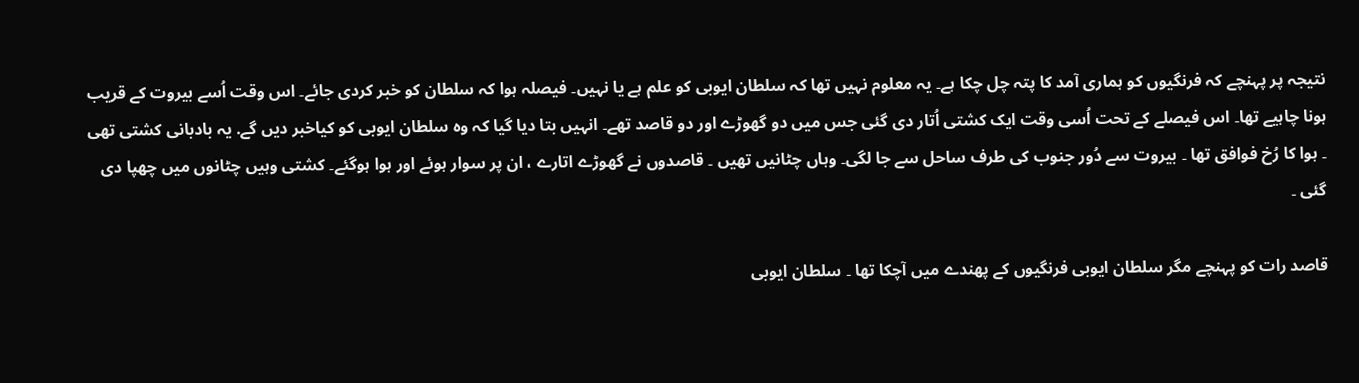نتیجہ پر پہنچے کہ فرنگیوں کو ہماری آمد کا پتہ چل چکا ہے۔ یہ معلوم نہیں تھا کہ سلطان ایوبی کو علم ہے یا نہیں۔ فیصلہ ہوا کہ سلطان کو خبر کردی جائے۔ اس وقت اُسے بیروت کے قریب ہونا چاہیے تھا۔ اس فیصلے کے تحت اُسی وقت ایک کشتی اُتار دی گئی جس میں دو گھوڑے اور دو قاصد تھے۔ انہیں بتا دیا گیا کہ وہ سلطان ایوبی کو کیاخبر دیں گے. یہ بادبانی کشتی تھی ۔ ہوا کا رُخ فوافق تھا ۔ بیروت سے دُور جنوب کی طرف ساحل سے جا لگی۔ وہاں چٹانیں تھیں ۔ قاصدوں نے گھوڑے اتارے ، ان پر سوار ہوئے اور ہوا ہوگئے۔ کشتی وہیں چٹانوں میں چھپا دی گئی ۔

قاصد رات کو پہنچے مگر سلطان ایوبی فرنگیوں کے پھندے میں آچکا تھا ۔ سلطان ایوبی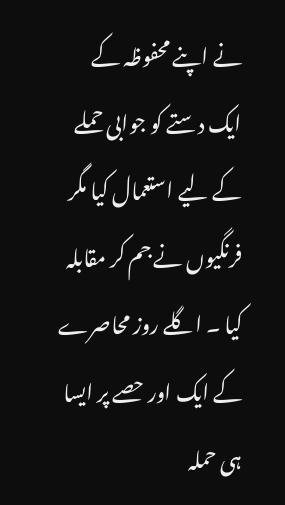نے اپنے محفوظہ کے ایک دستے کو جوابی حملے کے لیے استعمال کیا مگر فرنگیوں نے جم کر مقابلہ کیا ۔ اگلے روز محاصرے کے ایک اور حصے پر ایسا ہی حملہ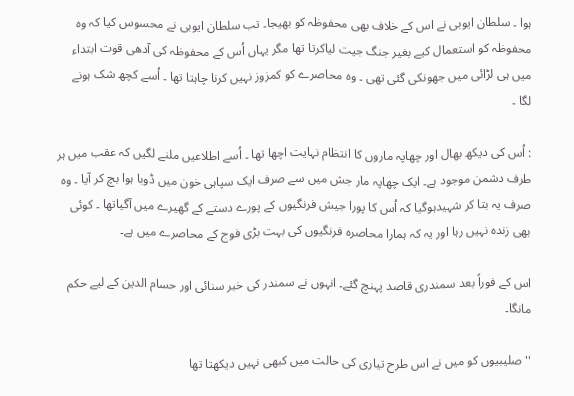ہوا ۔ سلطان ایوبی نے اس کے خلاف بھی محفوظہ کو بھیجا۔ تب سلطان ایوبی نے محسوس کیا کہ وہ محفوظہ کو استعمال کیے بغیر جنگ جیت لیاکرتا تھا مگر یہاں اُس کے محفوظہ کی آدھی قوت ابتداء میں ہی لڑائی میں جھونکی گئی تھی ۔ وہ محاصرے کو کمزوز نہیں کرنا چاہتا تھا ۔ اُسے کچھ شک ہونے لگا ۔

: اُس کی دیکھ بھال اور چھاپہ ماروں کا انتظام نہایت اچھا تھا ۔ اُسے اطلاعیں ملنے لگیں کہ عقب میں ہر طرف دشمن موجود ہے۔ ایک چھاپہ مار جش میں سے صرف ایک سپاہی خون میں ڈوبا ہوا بچ کر آیا ۔ وہ صرف یہ بتا کر شہیدہوگیا کہ اُس کا پورا جیش فرنگیوں کے پورے دستے کے گھیرے میں آگیاتھا ۔ کوئی بھی زندہ نہیں رہا اور یہ کہ ہمارا محاصرہ فرنگیوں کی بہت بڑی فوج کے محاصرے میں ہے۔

اس کے فوراً بعد سمندری قاصد پہنچ گئے۔ انہوں نے سمندر کی خبر سنائی اور حسام الدین کے لیے حکم مانگا۔

'' صلیبیوں کو میں نے اس طرح تیاری کی حالت میں کبھی نہیں دیکھتا تھا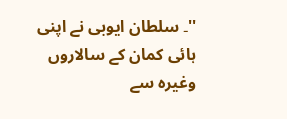''۔ سلطان ایوبی نے اپنی ہائی کمان کے سالاروں وغیرہ سے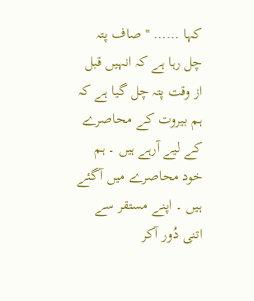کہا …… '' صاف پتہ چل رہا ہے کہ انہیں قبل از وقت پتہ چل گیا ہے کہ ہم بیروت کے محاصرے کے لیے آرہے ہیں ۔ ہم خود محاصرے میں آگئے ہیں ۔ اپنے مستقر سے اتنی دُور آکر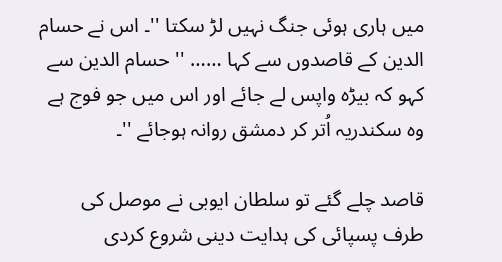میں ہاری ہوئی جنگ نہیں لڑ سکتا ''۔ اس نے حسام الدین کے قاصدوں سے کہا …… '' حسام الدین سے کہو کہ بیڑہ واپس لے جائے اور اس میں جو فوج ہے وہ سکندریہ اُتر کر دمشق روانہ ہوجائے ''۔

قاصد چلے گئے تو سلطان ایوبی نے موصل کی طرف پسپائی کی ہدایت دینی شروع کردی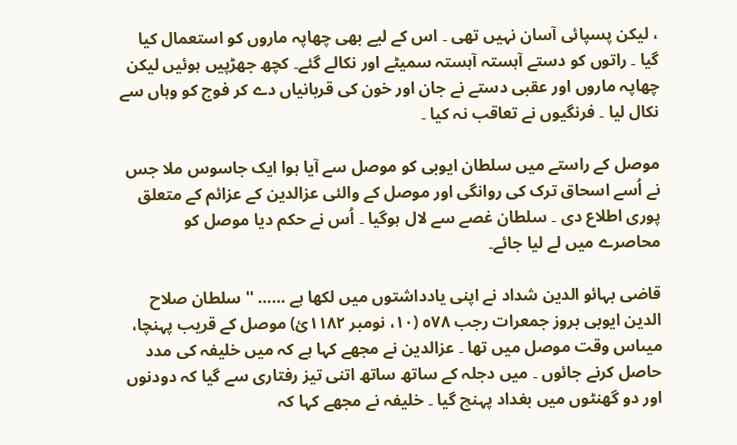، لیکن پسپائی آسان نہیں تھی ۔ اس کے لیے بھی چھاپہ ماروں کو استعمال کیا گیا ۔ راتوں کو دستے آہستہ آہستہ سمیٹے اور نکالے گئے۔ کچھ جھڑپیں ہوئیں لیکن چھاپہ ماروں اور عقبی دستے نے جان اور خون کی قربانیاں دے کر فوج کو وہاں سے نکال لیا ۔ فرنگیوں نے تعاقب نہ کیا ۔

موصل کے راستے میں سلطان ایوبی کو موصل سے آیا ہوا ایک جاسوس ملا جس نے اُسے اسحاق ترک کی روانگی اور موصل کے والئی عزالدین کے عزائم کے متعلق پوری اطلاع دی ۔ سلطان غصے سے لال ہوگیا ۔ اُس نے حکم دیا موصل کو محاصرے میں لے لیا جائے۔

قاضی بہائو الدین شداد نے اپنی یادداشتوں میں لکھا ہے …… '' سلطان صلاح الدین ایوبی بروز جمعرات رجب ٥٧٨ (١٠، نومبر ١١٨٢ئ) موصل کے قریب پہنچا، میںاس وقت موصل میں تھا ۔ عزالدین نے مجھے کہا ہے کہ میں خلیفہ کی مدد حاصل کرنے جائوں ۔ میں دجلہ کے ساتھ ساتھ اتنی تیز رفتاری سے گیا کہ دودنوں اور دو گھنٹوں میں بغداد پہنچ گیا ۔ خلیفہ نے مجھے کہا کہ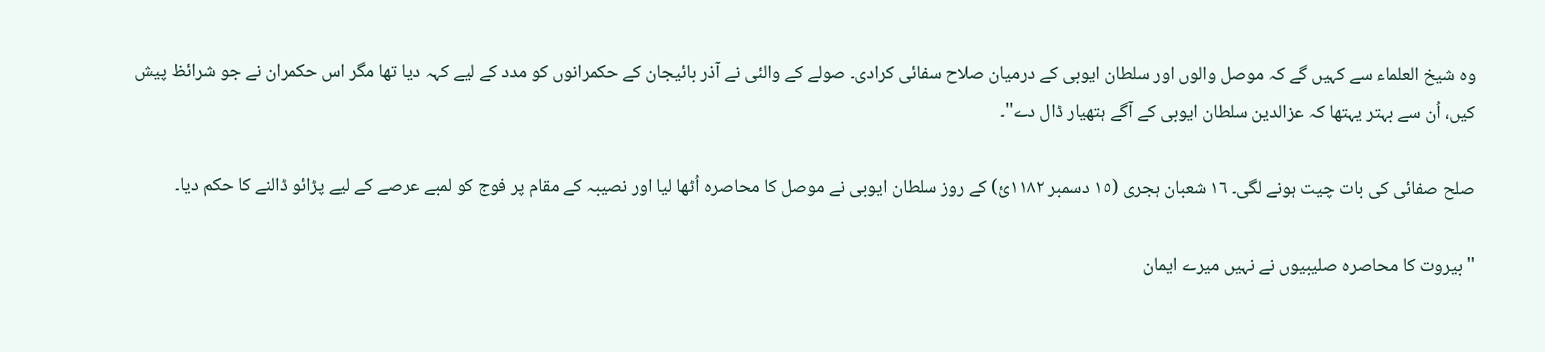وہ شیخ العلماء سے کہیں گے کہ موصل والوں اور سلطان ایوبی کے درمیان صلاح سفائی کرادی۔ صولے کے والئی نے آذر بائیجان کے حکمرانوں کو مدد کے لیے کہہ دیا تھا مگر اس حکمران نے جو شرائظ پیش کیں، اُن سے بہتر یہتھا کہ عزالدین سلطان ایوبی کے آگے ہتھیار ڈال دے''۔

صلح صفائی کی بات چیت ہونے لگی۔ ١٦ شعبان ہجری (١٥ دسمبر ١١٨٢ئ) کے روز سلطان ایوبی نے موصل کا محاصرہ اُٹھا لیا اور نصیبہ کے مقام پر فوج کو لمبے عرصے کے لیے پڑائو ڈالنے کا حکم دیا۔

''بیروت کا محاصرہ صلیبیوں نے نہیں میرے ایمان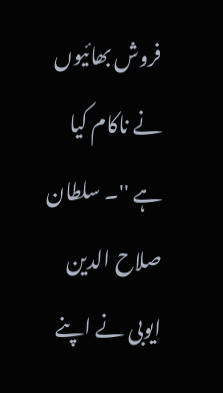فروش بھائیوں نے ناکام کیا ہے ''۔ سلطان صلاح الدین ایوبی نے اپنے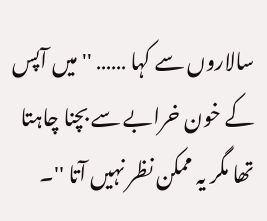سالاروں سے کہا …… '' میں آپس کے خون خرابے سے بچنا چاہتا تھا مگر یہ ممکن نظر نہیں آتا ''۔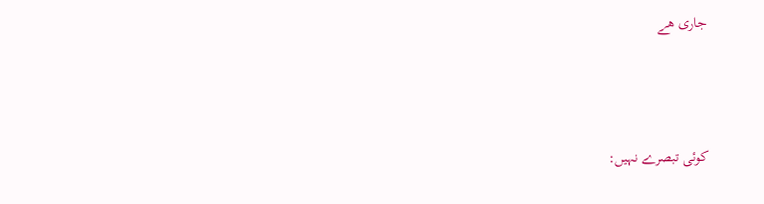جاری ھے



کوئی تبصرے نہیں: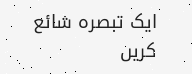ایک تبصرہ شائع کریں